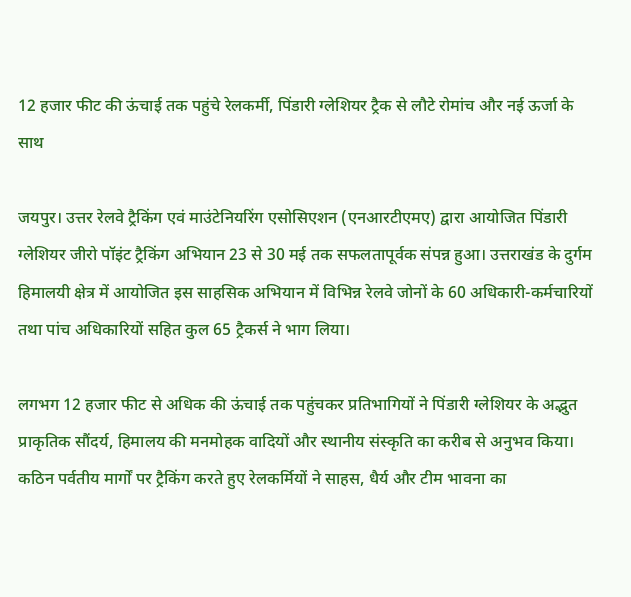12 हजार फीट की ऊंचाई तक पहुंचे रेलकर्मी, पिंडारी ग्लेशियर ट्रैक से लौटे रोमांच और नई ऊर्जा के साथ

जयपुर। उत्तर रेलवे ट्रैकिंग एवं माउंटेनियरिंग एसोसिएशन (एनआरटीएमए) द्वारा आयोजित पिंडारी ग्लेशियर जीरो पॉइंट ट्रैकिंग अभियान 23 से 30 मई तक सफलतापूर्वक संपन्न हुआ। उत्तराखंड के दुर्गम हिमालयी क्षेत्र में आयोजित इस साहसिक अभियान में विभिन्न रेलवे जोनों के 60 अधिकारी-कर्मचारियों तथा पांच अधिकारियों सहित कुल 65 ट्रैकर्स ने भाग लिया।

लगभग 12 हजार फीट से अधिक की ऊंचाई तक पहुंचकर प्रतिभागियों ने पिंडारी ग्लेशियर के अद्भुत प्राकृतिक सौंदर्य, हिमालय की मनमोहक वादियों और स्थानीय संस्कृति का करीब से अनुभव किया। कठिन पर्वतीय मार्गों पर ट्रैकिंग करते हुए रेलकर्मियों ने साहस, धैर्य और टीम भावना का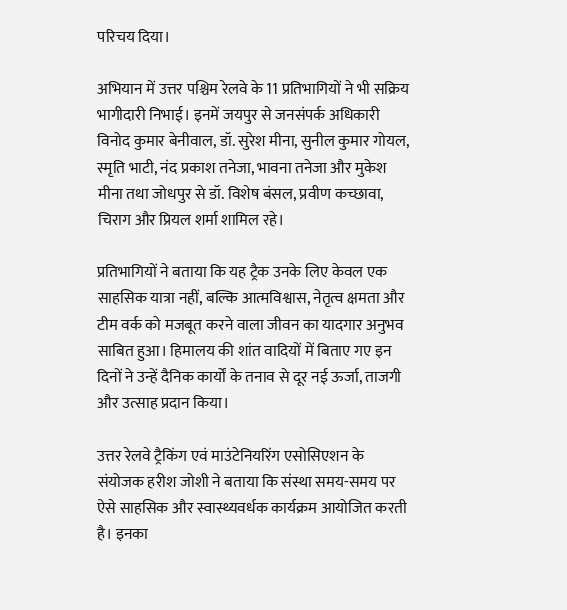परिचय दिया।

अभियान में उत्तर पश्चिम रेलवे के 11 प्रतिभागियों ने भी सक्रिय भागीदारी निभाई। इनमें जयपुर से जनसंपर्क अधिकारी विनोद कुमार बेनीवाल, डॉ. सुरेश मीना, सुनील कुमार गोयल, स्मृति भाटी, नंद प्रकाश तनेजा, भावना तनेजा और मुकेश मीना तथा जोधपुर से डॉ. विशेष बंसल, प्रवीण कच्छावा, चिराग और प्रियल शर्मा शामिल रहे।

प्रतिभागियों ने बताया कि यह ट्रैक उनके लिए केवल एक साहसिक यात्रा नहीं, बल्कि आत्मविश्वास, नेतृत्व क्षमता और टीम वर्क को मजबूत करने वाला जीवन का यादगार अनुभव साबित हुआ। हिमालय की शांत वादियों में बिताए गए इन दिनों ने उन्हें दैनिक कार्यों के तनाव से दूर नई ऊर्जा, ताजगी और उत्साह प्रदान किया।

उत्तर रेलवे ट्रैकिंग एवं माउंटेनियरिंग एसोसिएशन के संयोजक हरीश जोशी ने बताया कि संस्था समय-समय पर ऐसे साहसिक और स्वास्थ्यवर्धक कार्यक्रम आयोजित करती है। इनका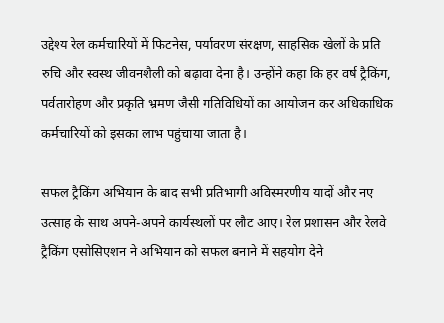उद्देश्य रेल कर्मचारियों में फिटनेस, पर्यावरण संरक्षण, साहसिक खेलों के प्रति रुचि और स्वस्थ जीवनशैली को बढ़ावा देना है। उन्होंने कहा कि हर वर्ष ट्रैकिंग, पर्वतारोहण और प्रकृति भ्रमण जैसी गतिविधियों का आयोजन कर अधिकाधिक कर्मचारियों को इसका लाभ पहुंचाया जाता है।

सफल ट्रैकिंग अभियान के बाद सभी प्रतिभागी अविस्मरणीय यादों और नए उत्साह के साथ अपने-अपने कार्यस्थलों पर लौट आए। रेल प्रशासन और रेलवे ट्रैकिंग एसोसिएशन ने अभियान को सफल बनाने में सहयोग देने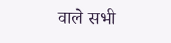वाले सभी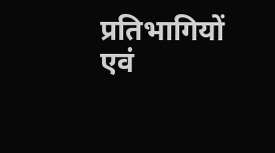प्रतिभागियों एवं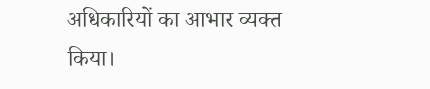अधिकारियों का आभार व्यक्त किया।